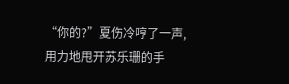“你的?”夏伤冷哼了一声,用力地甩开苏乐珊的手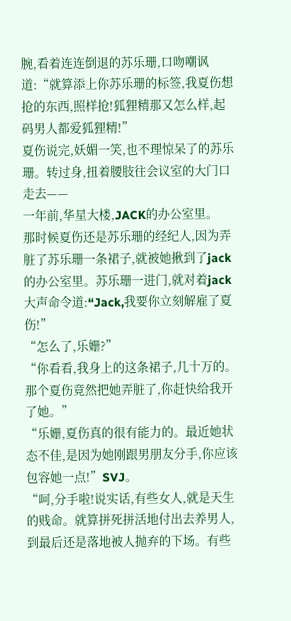腕,看着连连倒退的苏乐珊,口吻嘲讽道:“就算添上你苏乐珊的标签,我夏伤想抢的东西,照样抢!狐狸精那又怎么样,起码男人都爱狐狸精!”
夏伤说完,妖媚一笑,也不理惊呆了的苏乐珊。转过身,扭着腰肢往会议室的大门口走去——
一年前,华星大楼,JACK的办公室里。
那时候夏伤还是苏乐珊的经纪人,因为弄脏了苏乐珊一条裙子,就被她揪到了jack的办公室里。苏乐珊一进门,就对着jack大声命令道:“Jack,我要你立刻解雇了夏伤!”
“怎么了,乐姗?”
“你看看,我身上的这条裙子,几十万的。那个夏伤竟然把她弄脏了,你赶快给我开了她。”
“乐姗,夏伤真的很有能力的。最近她状态不佳,是因为她刚跟男朋友分手,你应该包容她一点!”SVJ。
“呵,分手啦!说实话,有些女人,就是天生的贱命。就算拼死拼活地付出去养男人,到最后还是落地被人抛弃的下场。有些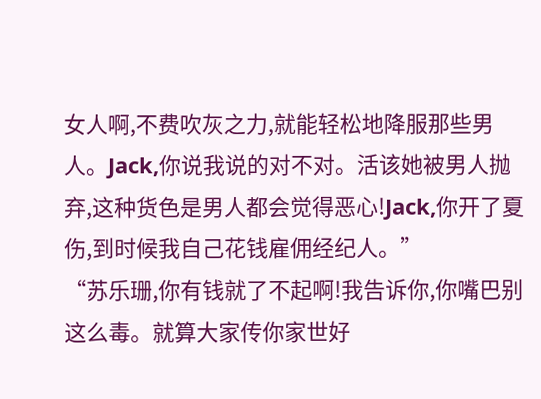女人啊,不费吹灰之力,就能轻松地降服那些男人。Jack,你说我说的对不对。活该她被男人抛弃,这种货色是男人都会觉得恶心!Jack,你开了夏伤,到时候我自己花钱雇佣经纪人。”
“苏乐珊,你有钱就了不起啊!我告诉你,你嘴巴别这么毒。就算大家传你家世好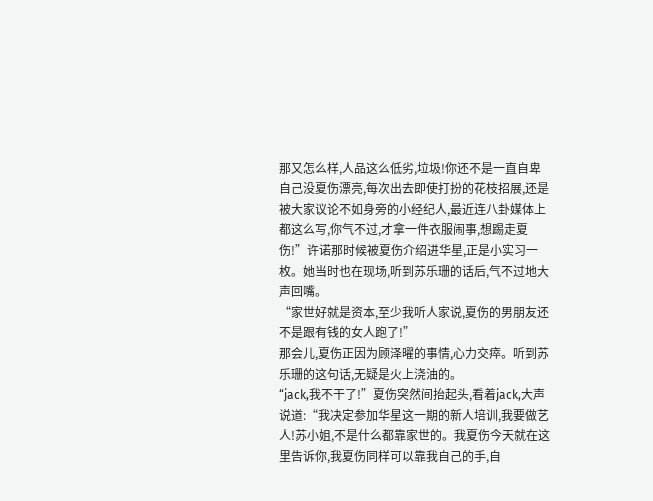那又怎么样,人品这么低劣,垃圾!你还不是一直自卑自己没夏伤漂亮,每次出去即使打扮的花枝招展,还是被大家议论不如身旁的小经纪人,最近连八卦媒体上都这么写,你气不过,才拿一件衣服闹事,想踢走夏伤!”许诺那时候被夏伤介绍进华星,正是小实习一枚。她当时也在现场,听到苏乐珊的话后,气不过地大声回嘴。
“家世好就是资本,至少我听人家说,夏伤的男朋友还不是跟有钱的女人跑了!”
那会儿,夏伤正因为顾泽曜的事情,心力交瘁。听到苏乐珊的这句话,无疑是火上浇油的。
“jack,我不干了!”夏伤突然间抬起头,看着jack,大声说道:“我决定参加华星这一期的新人培训,我要做艺人!苏小姐,不是什么都靠家世的。我夏伤今天就在这里告诉你,我夏伤同样可以靠我自己的手,自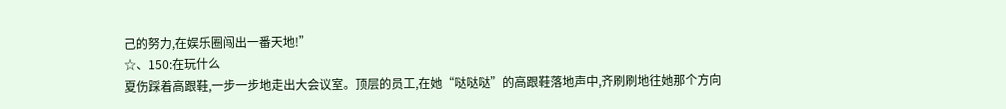己的努力,在娱乐圈闯出一番天地!”
☆、150:在玩什么
夏伤踩着高跟鞋,一步一步地走出大会议室。顶层的员工,在她“哒哒哒”的高跟鞋落地声中,齐刷刷地往她那个方向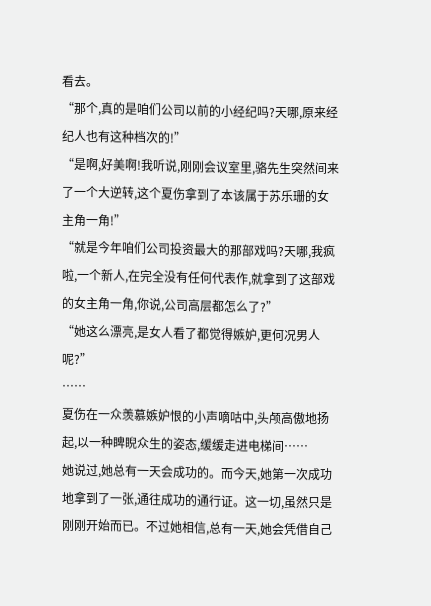看去。
“那个,真的是咱们公司以前的小经纪吗?天哪,原来经纪人也有这种档次的!”
“是啊,好美啊!我听说,刚刚会议室里,骆先生突然间来了一个大逆转,这个夏伤拿到了本该属于苏乐珊的女主角一角!”
“就是今年咱们公司投资最大的那部戏吗?天哪,我疯啦,一个新人,在完全没有任何代表作,就拿到了这部戏的女主角一角,你说,公司高层都怎么了?”
“她这么漂亮,是女人看了都觉得嫉妒,更何况男人呢?”
……
夏伤在一众羡慕嫉妒恨的小声嘀咕中,头颅高傲地扬起,以一种睥睨众生的姿态,缓缓走进电梯间……
她说过,她总有一天会成功的。而今天,她第一次成功地拿到了一张,通往成功的通行证。这一切,虽然只是刚刚开始而已。不过她相信,总有一天,她会凭借自己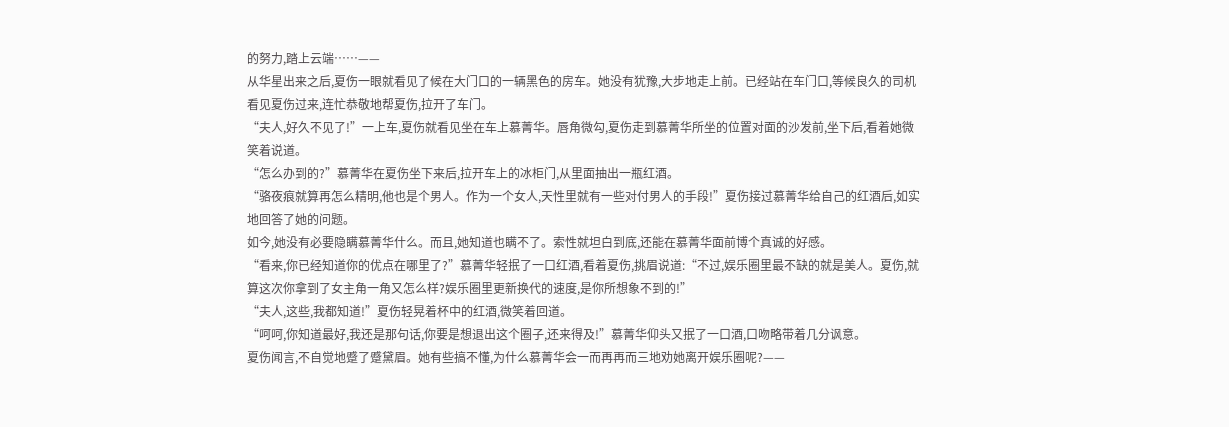的努力,踏上云端……——
从华星出来之后,夏伤一眼就看见了候在大门口的一辆黑色的房车。她没有犹豫,大步地走上前。已经站在车门口,等候良久的司机看见夏伤过来,连忙恭敬地帮夏伤,拉开了车门。
“夫人,好久不见了!”一上车,夏伤就看见坐在车上慕菁华。唇角微勾,夏伤走到慕菁华所坐的位置对面的沙发前,坐下后,看着她微笑着说道。
“怎么办到的?”慕菁华在夏伤坐下来后,拉开车上的冰柜门,从里面抽出一瓶红酒。
“骆夜痕就算再怎么精明,他也是个男人。作为一个女人,天性里就有一些对付男人的手段!”夏伤接过慕菁华给自己的红酒后,如实地回答了她的问题。
如今,她没有必要隐瞒慕菁华什么。而且,她知道也瞒不了。索性就坦白到底,还能在慕菁华面前博个真诚的好感。
“看来,你已经知道你的优点在哪里了?”慕菁华轻抿了一口红酒,看着夏伤,挑眉说道:“不过,娱乐圈里最不缺的就是美人。夏伤,就算这次你拿到了女主角一角又怎么样?娱乐圈里更新换代的速度,是你所想象不到的!”
“夫人,这些,我都知道!”夏伤轻晃着杯中的红酒,微笑着回道。
“呵呵,你知道最好,我还是那句话,你要是想退出这个圈子,还来得及!”慕菁华仰头又抿了一口酒,口吻略带着几分讽意。
夏伤闻言,不自觉地蹙了蹙黛眉。她有些搞不懂,为什么慕菁华会一而再再而三地劝她离开娱乐圈呢?——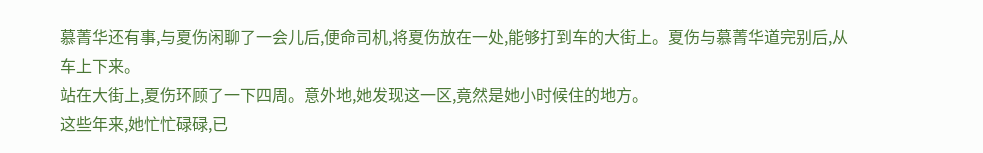慕菁华还有事,与夏伤闲聊了一会儿后,便命司机,将夏伤放在一处,能够打到车的大街上。夏伤与慕菁华道完别后,从车上下来。
站在大街上,夏伤环顾了一下四周。意外地,她发现这一区,竟然是她小时候住的地方。
这些年来,她忙忙碌碌,已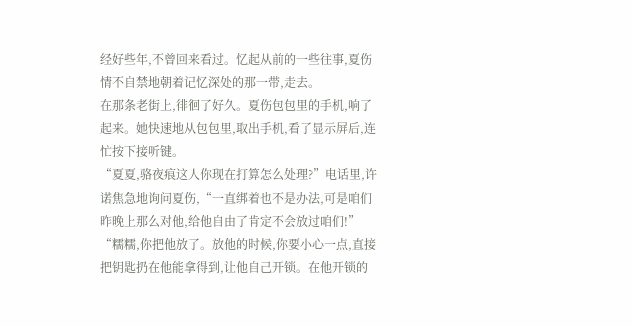经好些年,不曾回来看过。忆起从前的一些往事,夏伤情不自禁地朝着记忆深处的那一带,走去。
在那条老街上,徘徊了好久。夏伤包包里的手机,响了起来。她快速地从包包里,取出手机,看了显示屏后,连忙按下接听键。
“夏夏,骆夜痕这人你现在打算怎么处理?”电话里,许诺焦急地询问夏伤,“一直绑着也不是办法,可是咱们昨晚上那么对他,给他自由了肯定不会放过咱们!”
“糯糯,你把他放了。放他的时候,你要小心一点,直接把钥匙扔在他能拿得到,让他自己开锁。在他开锁的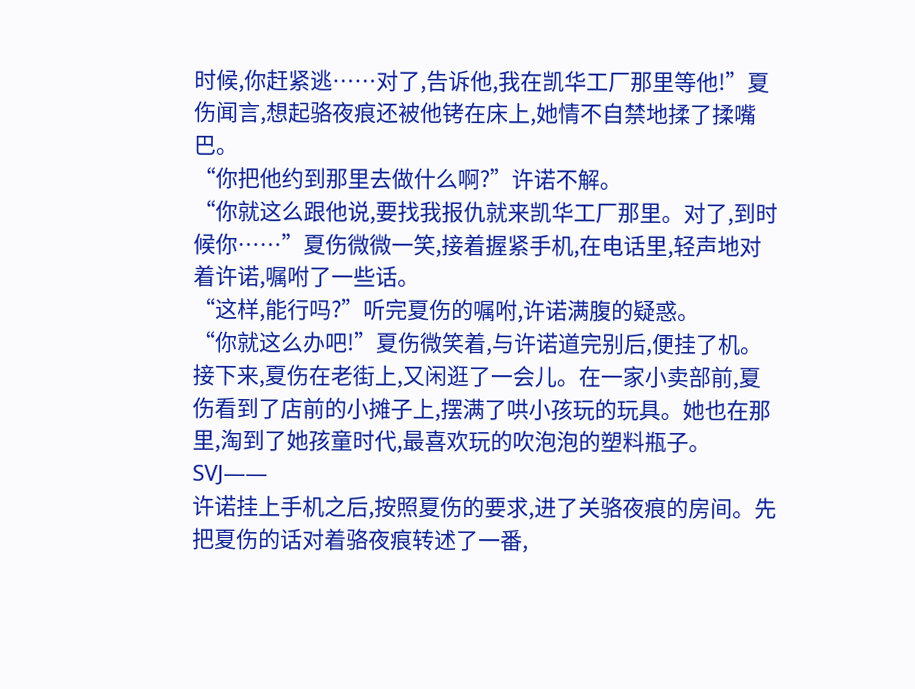时候,你赶紧逃……对了,告诉他,我在凯华工厂那里等他!”夏伤闻言,想起骆夜痕还被他铐在床上,她情不自禁地揉了揉嘴巴。
“你把他约到那里去做什么啊?”许诺不解。
“你就这么跟他说,要找我报仇就来凯华工厂那里。对了,到时候你……”夏伤微微一笑,接着握紧手机,在电话里,轻声地对着许诺,嘱咐了一些话。
“这样,能行吗?”听完夏伤的嘱咐,许诺满腹的疑惑。
“你就这么办吧!”夏伤微笑着,与许诺道完别后,便挂了机。
接下来,夏伤在老街上,又闲逛了一会儿。在一家小卖部前,夏伤看到了店前的小摊子上,摆满了哄小孩玩的玩具。她也在那里,淘到了她孩童时代,最喜欢玩的吹泡泡的塑料瓶子。SVJ——
许诺挂上手机之后,按照夏伤的要求,进了关骆夜痕的房间。先把夏伤的话对着骆夜痕转述了一番,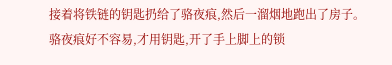接着将铁链的钥匙扔给了骆夜痕,然后一溜烟地跑出了房子。
骆夜痕好不容易,才用钥匙,开了手上脚上的锁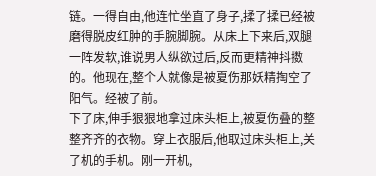链。一得自由,他连忙坐直了身子,揉了揉已经被磨得脱皮红肿的手腕脚腕。从床上下来后,双腿一阵发软,谁说男人纵欲过后,反而更精神抖擞的。他现在,整个人就像是被夏伤那妖精掏空了阳气。经被了前。
下了床,伸手狠狠地拿过床头柜上,被夏伤叠的整整齐齐的衣物。穿上衣服后,他取过床头柜上,关了机的手机。刚一开机,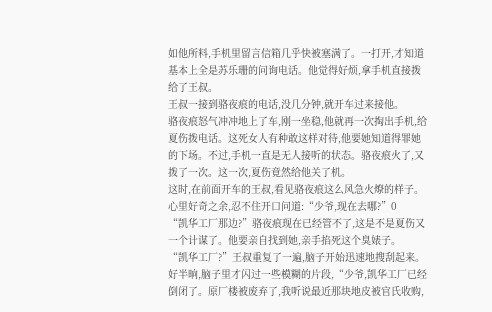如他所料,手机里留言信箱几乎快被塞满了。一打开,才知道基本上全是苏乐珊的问询电话。他觉得好烦,拿手机直接拨给了王叔。
王叔一接到骆夜痕的电话,没几分钟,就开车过来接他。
骆夜痕怒气冲冲地上了车,刚一坐稳,他就再一次掏出手机,给夏伤拨电话。这死女人有种敢这样对待,他要她知道得罪她的下场。不过,手机一直是无人接听的状态。骆夜痕火了,又拨了一次。这一次,夏伤竟然给他关了机。
这时,在前面开车的王叔,看见骆夜痕这么风急火燎的样子。心里好奇之余,忍不住开口问道:“少爷,现在去哪?”0
“凯华工厂那边?”骆夜痕现在已经管不了,这是不是夏伤又一个计谋了。他要亲自找到她,亲手掐死这个臭婊子。
“凯华工厂?”王叔重复了一遍,脑子开始迅速地搜刮起来。好半晌,脑子里才闪过一些模糊的片段,“少爷,凯华工厂已经倒闭了。原厂楼被废弃了,我听说最近那块地皮被官氏收购,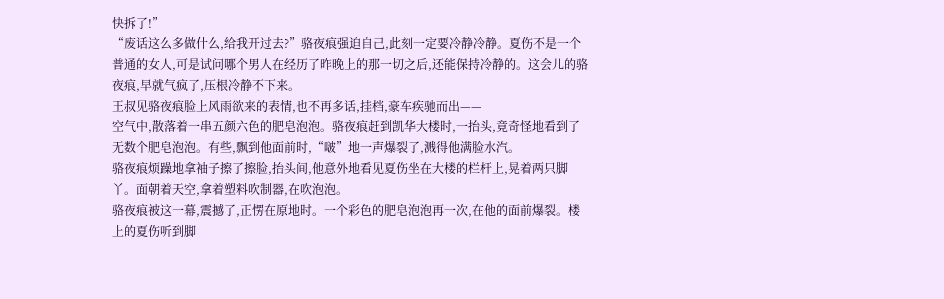快拆了!”
“废话这么多做什么,给我开过去?”骆夜痕强迫自己,此刻一定要冷静冷静。夏伤不是一个普通的女人,可是试问哪个男人在经历了昨晚上的那一切之后,还能保持冷静的。这会儿的骆夜痕,早就气疯了,压根冷静不下来。
王叔见骆夜痕脸上风雨欲来的表情,也不再多话,挂档,豪车疾驰而出——
空气中,散落着一串五颜六色的肥皂泡泡。骆夜痕赶到凯华大楼时,一抬头,竟奇怪地看到了无数个肥皂泡泡。有些,飘到他面前时,“啵”地一声爆裂了,溅得他满脸水汽。
骆夜痕烦躁地拿袖子擦了擦脸,抬头间,他意外地看见夏伤坐在大楼的栏杆上,晃着两只脚丫。面朝着天空,拿着塑料吹制器,在吹泡泡。
骆夜痕被这一幕,震撼了,正愣在原地时。一个彩色的肥皂泡泡再一次,在他的面前爆裂。楼上的夏伤听到脚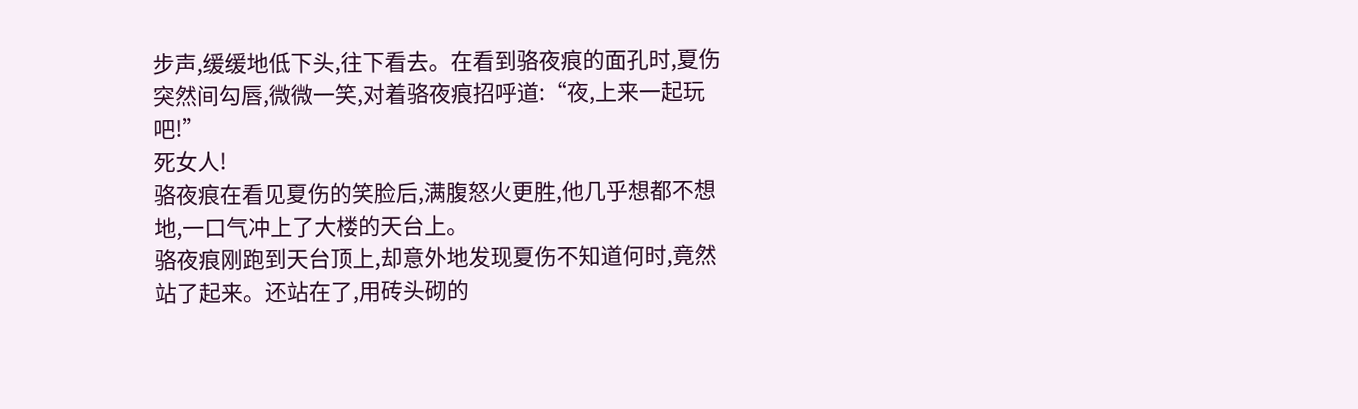步声,缓缓地低下头,往下看去。在看到骆夜痕的面孔时,夏伤突然间勾唇,微微一笑,对着骆夜痕招呼道:“夜,上来一起玩吧!”
死女人!
骆夜痕在看见夏伤的笑脸后,满腹怒火更胜,他几乎想都不想地,一口气冲上了大楼的天台上。
骆夜痕刚跑到天台顶上,却意外地发现夏伤不知道何时,竟然站了起来。还站在了,用砖头砌的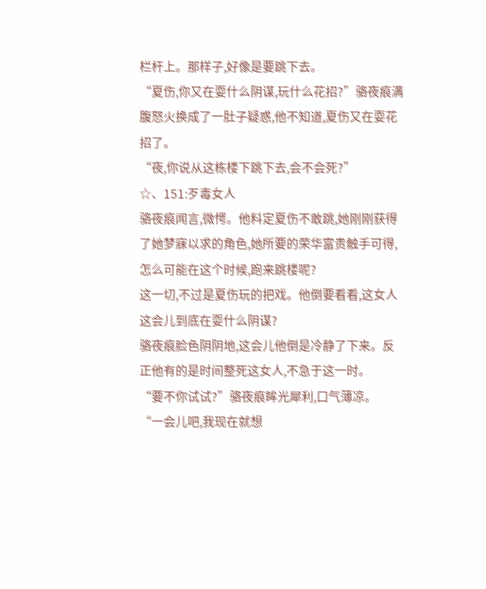栏杆上。那样子,好像是要跳下去。
“夏伤,你又在耍什么阴谋,玩什么花招?”骆夜痕满腹怒火换成了一肚子疑惑,他不知道,夏伤又在耍花招了。
“夜,你说从这栋楼下跳下去,会不会死?”
☆、151:歹毒女人
骆夜痕闻言,微愕。他料定夏伤不敢跳,她刚刚获得了她梦寐以求的角色,她所要的荣华富贵触手可得,怎么可能在这个时候,跑来跳楼呢?
这一切,不过是夏伤玩的把戏。他倒要看看,这女人这会儿到底在耍什么阴谋?
骆夜痕脸色阴阴地,这会儿他倒是冷静了下来。反正他有的是时间整死这女人,不急于这一时。
“要不你试试?”骆夜痕眸光犀利,口气薄凉。
“一会儿吧,我现在就想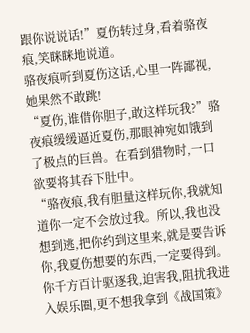跟你说说话!”夏伤转过身,看着骆夜痕,笑眯眯地说道。
骆夜痕听到夏伤这话,心里一阵鄙视,她果然不敢跳!
“夏伤,谁借你胆子,敢这样玩我?”骆夜痕缓缓逼近夏伤,那眼神宛如饿到了极点的巨兽。在看到猎物时,一口欲要将其吞下肚中。
“骆夜痕,我有胆量这样玩你,我就知道你一定不会放过我。所以,我也没想到逃,把你约到这里来,就是要告诉你,我夏伤想要的东西,一定要得到。你千方百计驱逐我,迫害我,阻扰我进入娱乐圈,更不想我拿到《战国策》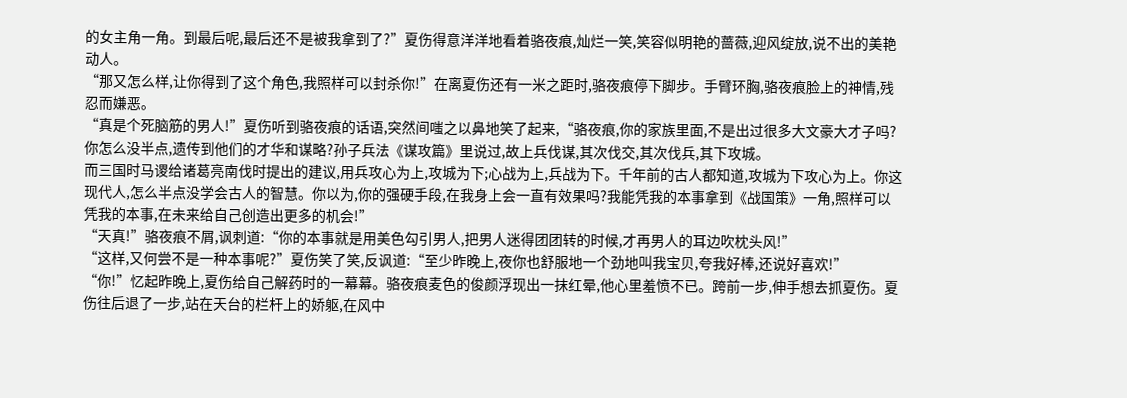的女主角一角。到最后呢,最后还不是被我拿到了?”夏伤得意洋洋地看着骆夜痕,灿烂一笑,笑容似明艳的蔷薇,迎风绽放,说不出的美艳动人。
“那又怎么样,让你得到了这个角色,我照样可以封杀你!”在离夏伤还有一米之距时,骆夜痕停下脚步。手臂环胸,骆夜痕脸上的神情,残忍而嫌恶。
“真是个死脑筋的男人!”夏伤听到骆夜痕的话语,突然间嗤之以鼻地笑了起来,“骆夜痕,你的家族里面,不是出过很多大文豪大才子吗?你怎么没半点,遗传到他们的才华和谋略?孙子兵法《谋攻篇》里说过,故上兵伐谋,其次伐交,其次伐兵,其下攻城。
而三国时马谡给诸葛亮南伐时提出的建议,用兵攻心为上,攻城为下;心战为上,兵战为下。千年前的古人都知道,攻城为下攻心为上。你这现代人,怎么半点没学会古人的智慧。你以为,你的强硬手段,在我身上会一直有效果吗?我能凭我的本事拿到《战国策》一角,照样可以凭我的本事,在未来给自己创造出更多的机会!”
“天真!”骆夜痕不屑,讽刺道:“你的本事就是用美色勾引男人,把男人迷得团团转的时候,才再男人的耳边吹枕头风!”
“这样,又何尝不是一种本事呢?”夏伤笑了笑,反讽道:“至少昨晚上,夜你也舒服地一个劲地叫我宝贝,夸我好棒,还说好喜欢!”
“你!”忆起昨晚上,夏伤给自己解药时的一幕幕。骆夜痕麦色的俊颜浮现出一抹红晕,他心里羞愤不已。跨前一步,伸手想去抓夏伤。夏伤往后退了一步,站在天台的栏杆上的娇躯,在风中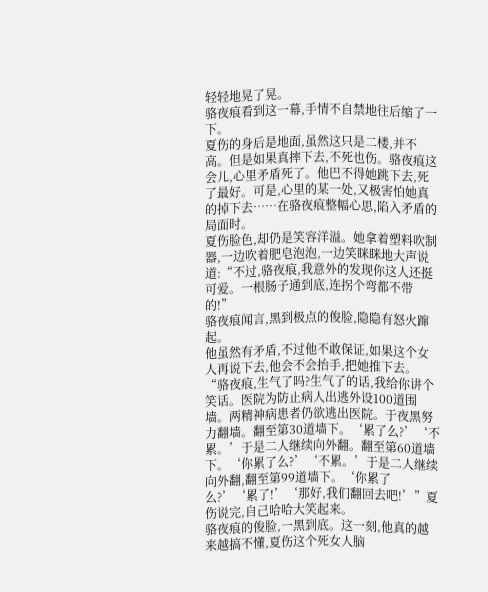轻轻地晃了晃。
骆夜痕看到这一幕,手情不自禁地往后缩了一下。
夏伤的身后是地面,虽然这只是二楼,并不高。但是如果真摔下去,不死也伤。骆夜痕这会儿,心里矛盾死了。他巴不得她跳下去,死了最好。可是,心里的某一处,又极害怕她真的掉下去……在骆夜痕整幅心思,陷入矛盾的局面时。
夏伤脸色,却仍是笑容洋溢。她拿着塑料吹制器,一边吹着肥皂泡泡,一边笑眯眯地大声说道:“不过,骆夜痕,我意外的发现你这人还挺可爱。一根肠子通到底,连拐个弯都不带的!”
骆夜痕闻言,黑到极点的俊脸,隐隐有怒火蹿起。
他虽然有矛盾,不过他不敢保证,如果这个女人再说下去,他会不会抬手,把她推下去。
“骆夜痕,生气了吗?生气了的话,我给你讲个笑话。医院为防止病人出逃外设100道围墙。两精神病患者仍欲逃出医院。于夜黑努力翻墙。翻至第30道墙下。‘累了么?’‘不累。’于是二人继续向外翻。翻至第60道墙下。‘你累了么?’‘不累。’于是二人继续向外翻,翻至第99道墙下。‘你累了么?’‘累了!’‘那好,我们翻回去吧!’”夏伤说完,自己哈哈大笑起来。
骆夜痕的俊脸,一黑到底。这一刻,他真的越来越搞不懂,夏伤这个死女人脑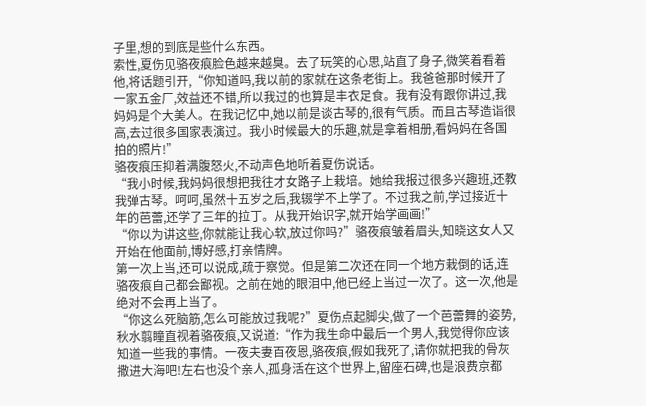子里,想的到底是些什么东西。
索性,夏伤见骆夜痕脸色越来越臭。去了玩笑的心思,站直了身子,微笑着看着他,将话题引开,“你知道吗,我以前的家就在这条老街上。我爸爸那时候开了一家五金厂,效益还不错,所以我过的也算是丰衣足食。我有没有跟你讲过,我妈妈是个大美人。在我记忆中,她以前是谈古琴的,很有气质。而且古琴造诣很高,去过很多国家表演过。我小时候最大的乐趣,就是拿着相册,看妈妈在各国拍的照片!”
骆夜痕压抑着满腹怒火,不动声色地听着夏伤说话。
“我小时候,我妈妈很想把我往才女路子上栽培。她给我报过很多兴趣班,还教我弹古琴。呵呵,虽然十五岁之后,我辍学不上学了。不过我之前,学过接近十年的芭蕾,还学了三年的拉丁。从我开始识字,就开始学画画!”
“你以为讲这些,你就能让我心软,放过你吗?”骆夜痕皱着眉头,知晓这女人又开始在他面前,博好感,打亲情牌。
第一次上当,还可以说成,疏于察觉。但是第二次还在同一个地方栽倒的话,连骆夜痕自己都会鄙视。之前在她的眼泪中,他已经上当过一次了。这一次,他是绝对不会再上当了。
“你这么死脑筋,怎么可能放过我呢?”夏伤点起脚尖,做了一个芭蕾舞的姿势,秋水翦瞳直视着骆夜痕,又说道:“作为我生命中最后一个男人,我觉得你应该知道一些我的事情。一夜夫妻百夜恩,骆夜痕,假如我死了,请你就把我的骨灰撒进大海吧!左右也没个亲人,孤身活在这个世界上,留座石碑,也是浪费京都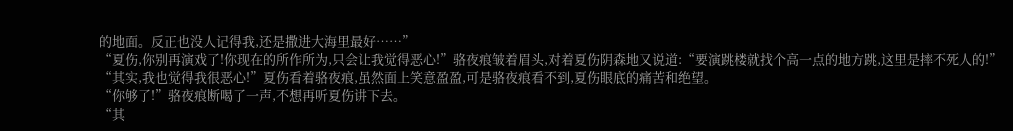的地面。反正也没人记得我,还是撒进大海里最好……”
“夏伤,你别再演戏了!你现在的所作所为,只会让我觉得恶心!”骆夜痕皱着眉头,对着夏伤阴森地又说道:“要演跳楼就找个高一点的地方跳,这里是摔不死人的!”
“其实,我也觉得我很恶心!”夏伤看着骆夜痕,虽然面上笑意盈盈,可是骆夜痕看不到,夏伤眼底的痛苦和绝望。
“你够了!”骆夜痕断喝了一声,不想再听夏伤讲下去。
“其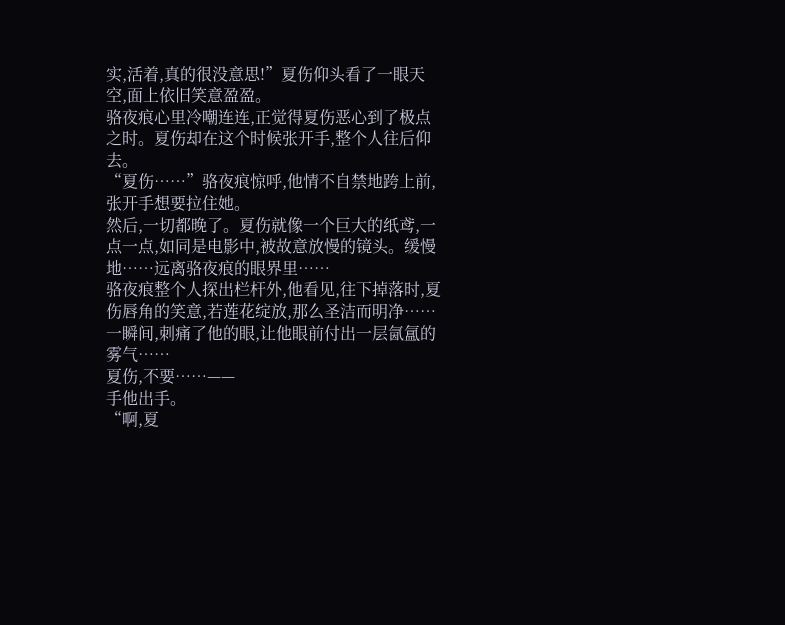实,活着,真的很没意思!”夏伤仰头看了一眼天空,面上依旧笑意盈盈。
骆夜痕心里冷嘲连连,正觉得夏伤恶心到了极点之时。夏伤却在这个时候张开手,整个人往后仰去。
“夏伤……”骆夜痕惊呼,他情不自禁地跨上前,张开手想要拉住她。
然后,一切都晚了。夏伤就像一个巨大的纸鸢,一点一点,如同是电影中,被故意放慢的镜头。缓慢地……远离骆夜痕的眼界里……
骆夜痕整个人探出栏杆外,他看见,往下掉落时,夏伤唇角的笑意,若莲花绽放,那么圣洁而明净……一瞬间,刺痛了他的眼,让他眼前付出一层氤氲的雾气……
夏伤,不要……——
手他出手。
“啊,夏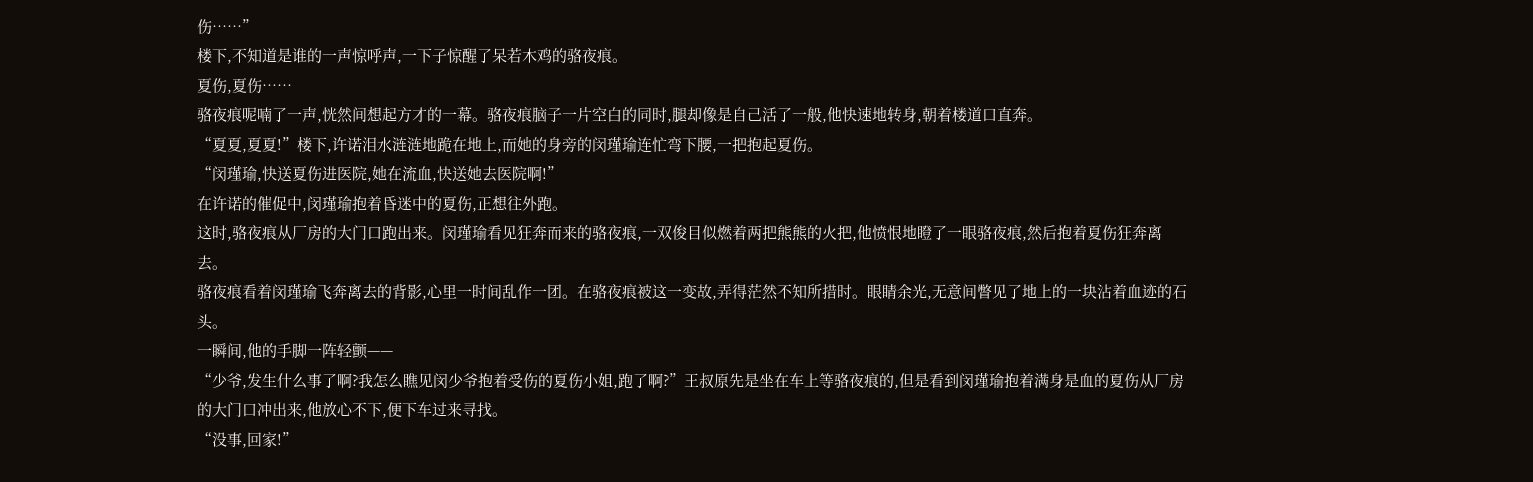伤……”
楼下,不知道是谁的一声惊呼声,一下子惊醒了呆若木鸡的骆夜痕。
夏伤,夏伤……
骆夜痕呢喃了一声,恍然间想起方才的一幕。骆夜痕脑子一片空白的同时,腿却像是自己活了一般,他快速地转身,朝着楼道口直奔。
“夏夏,夏夏!”楼下,许诺泪水涟涟地跪在地上,而她的身旁的闵瑾瑜连忙弯下腰,一把抱起夏伤。
“闵瑾瑜,快送夏伤进医院,她在流血,快送她去医院啊!”
在许诺的催促中,闵瑾瑜抱着昏迷中的夏伤,正想往外跑。
这时,骆夜痕从厂房的大门口跑出来。闵瑾瑜看见狂奔而来的骆夜痕,一双俊目似燃着两把熊熊的火把,他愤恨地瞪了一眼骆夜痕,然后抱着夏伤狂奔离去。
骆夜痕看着闵瑾瑜飞奔离去的背影,心里一时间乱作一团。在骆夜痕被这一变故,弄得茫然不知所措时。眼睛余光,无意间瞥见了地上的一块沾着血迹的石头。
一瞬间,他的手脚一阵轻颤——
“少爷,发生什么事了啊?我怎么瞧见闵少爷抱着受伤的夏伤小姐,跑了啊?”王叔原先是坐在车上等骆夜痕的,但是看到闵瑾瑜抱着满身是血的夏伤从厂房的大门口冲出来,他放心不下,便下车过来寻找。
“没事,回家!”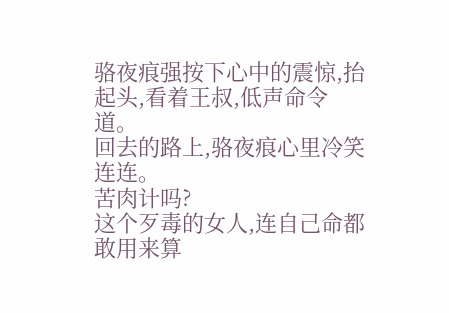骆夜痕强按下心中的震惊,抬起头,看着王叔,低声命令道。
回去的路上,骆夜痕心里冷笑连连。
苦肉计吗?
这个歹毒的女人,连自己命都敢用来算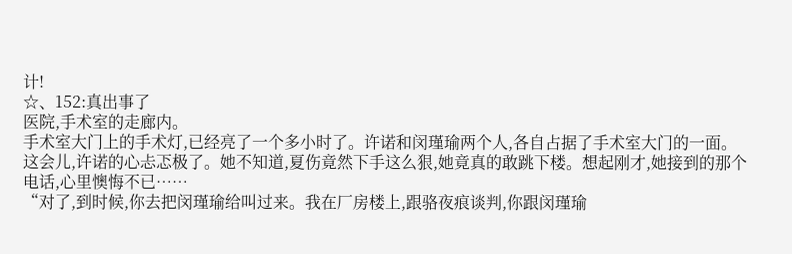计!
☆、152:真出事了
医院,手术室的走廊内。
手术室大门上的手术灯,已经亮了一个多小时了。许诺和闵瑾瑜两个人,各自占据了手术室大门的一面。
这会儿,许诺的心忐忑极了。她不知道,夏伤竟然下手这么狠,她竟真的敢跳下楼。想起刚才,她接到的那个电话,心里懊悔不已……
“对了,到时候,你去把闵瑾瑜给叫过来。我在厂房楼上,跟骆夜痕谈判,你跟闵瑾瑜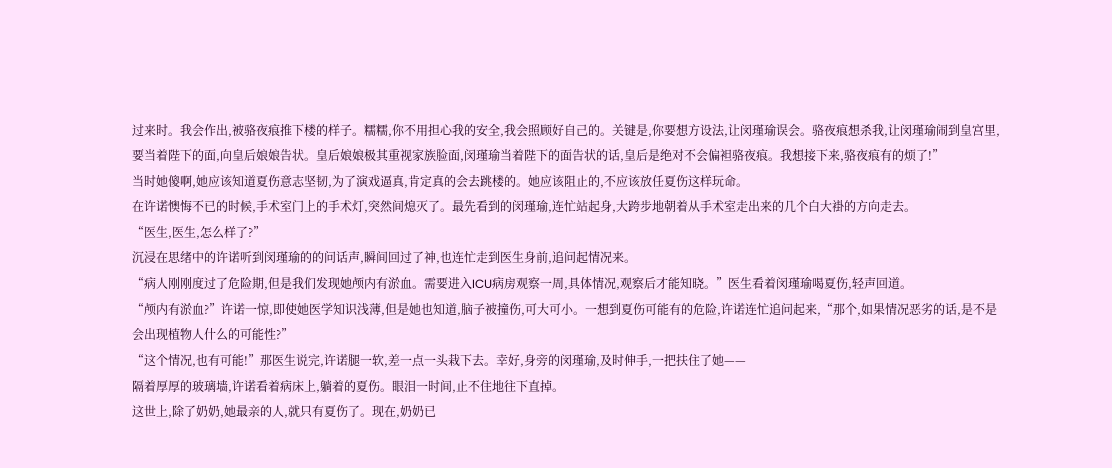过来时。我会作出,被骆夜痕推下楼的样子。糯糯,你不用担心我的安全,我会照顾好自己的。关键是,你要想方设法,让闵瑾瑜误会。骆夜痕想杀我,让闵瑾瑜闹到皇宫里,要当着陛下的面,向皇后娘娘告状。皇后娘娘极其重视家族脸面,闵瑾瑜当着陛下的面告状的话,皇后是绝对不会偏袒骆夜痕。我想接下来,骆夜痕有的烦了!”
当时她傻啊,她应该知道夏伤意志坚韧,为了演戏逼真,肯定真的会去跳楼的。她应该阻止的,不应该放任夏伤这样玩命。
在许诺懊悔不已的时候,手术室门上的手术灯,突然间熄灭了。最先看到的闵瑾瑜,连忙站起身,大跨步地朝着从手术室走出来的几个白大褂的方向走去。
“医生,医生,怎么样了?”
沉浸在思绪中的许诺听到闵瑾瑜的的问话声,瞬间回过了神,也连忙走到医生身前,追问起情况来。
“病人刚刚度过了危险期,但是我们发现她颅内有淤血。需要进入ICU病房观察一周,具体情况,观察后才能知晓。”医生看着闵瑾瑜喝夏伤,轻声回道。
“颅内有淤血?”许诺一惊,即使她医学知识浅薄,但是她也知道,脑子被撞伤,可大可小。一想到夏伤可能有的危险,许诺连忙追问起来,“那个,如果情况恶劣的话,是不是会出现植物人什么的可能性?”
“这个情况,也有可能!”那医生说完,许诺腿一软,差一点一头栽下去。幸好,身旁的闵瑾瑜,及时伸手,一把扶住了她——
隔着厚厚的玻璃墙,许诺看着病床上,躺着的夏伤。眼泪一时间,止不住地往下直掉。
这世上,除了奶奶,她最亲的人,就只有夏伤了。现在,奶奶已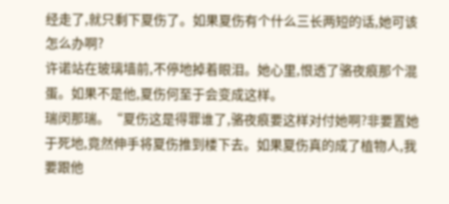经走了,就只剩下夏伤了。如果夏伤有个什么三长两短的话,她可该怎么办啊?
许诺站在玻璃墙前,不停地掉着眼泪。她心里,恨透了骆夜痕那个混蛋。如果不是他,夏伤何至于会变成这样。
瑞闵那瑞。“夏伤这是得罪谁了,骆夜痕要这样对付她啊?非要置她于死地,竟然伸手将夏伤推到楼下去。如果夏伤真的成了植物人,我要跟他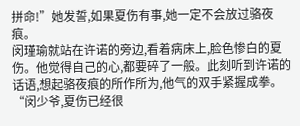拼命!”她发誓,如果夏伤有事,她一定不会放过骆夜痕。
闵瑾瑜就站在许诺的旁边,看着病床上,脸色惨白的夏伤。他觉得自己的心,都要碎了一般。此刻听到许诺的话语,想起骆夜痕的所作所为,他气的双手紧握成拳。
“闵少爷,夏伤已经很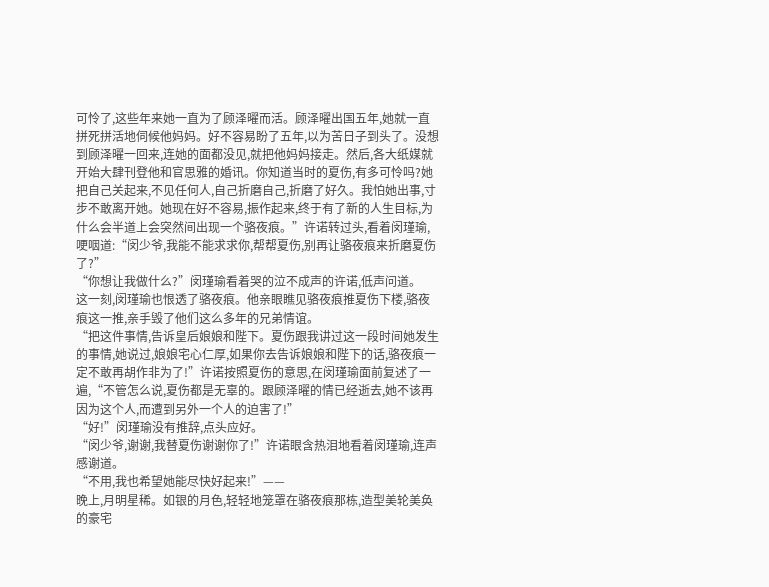可怜了,这些年来她一直为了顾泽曜而活。顾泽曜出国五年,她就一直拼死拼活地伺候他妈妈。好不容易盼了五年,以为苦日子到头了。没想到顾泽曜一回来,连她的面都没见,就把他妈妈接走。然后,各大纸媒就开始大肆刊登他和官思雅的婚讯。你知道当时的夏伤,有多可怜吗?她把自己关起来,不见任何人,自己折磨自己,折磨了好久。我怕她出事,寸步不敢离开她。她现在好不容易,振作起来,终于有了新的人生目标,为什么会半道上会突然间出现一个骆夜痕。”许诺转过头,看着闵瑾瑜,哽咽道:“闵少爷,我能不能求求你,帮帮夏伤,别再让骆夜痕来折磨夏伤了?”
“你想让我做什么?”闵瑾瑜看着哭的泣不成声的许诺,低声问道。
这一刻,闵瑾瑜也恨透了骆夜痕。他亲眼瞧见骆夜痕推夏伤下楼,骆夜痕这一推,亲手毁了他们这么多年的兄弟情谊。
“把这件事情,告诉皇后娘娘和陛下。夏伤跟我讲过这一段时间她发生的事情,她说过,娘娘宅心仁厚,如果你去告诉娘娘和陛下的话,骆夜痕一定不敢再胡作非为了!”许诺按照夏伤的意思,在闵瑾瑜面前复述了一遍,“不管怎么说,夏伤都是无辜的。跟顾泽曜的情已经逝去,她不该再因为这个人,而遭到另外一个人的迫害了!”
“好!”闵瑾瑜没有推辞,点头应好。
“闵少爷,谢谢,我替夏伤谢谢你了!”许诺眼含热泪地看着闵瑾瑜,连声感谢道。
“不用,我也希望她能尽快好起来!”——
晚上,月明星稀。如银的月色,轻轻地笼罩在骆夜痕那栋,造型美轮美奂的豪宅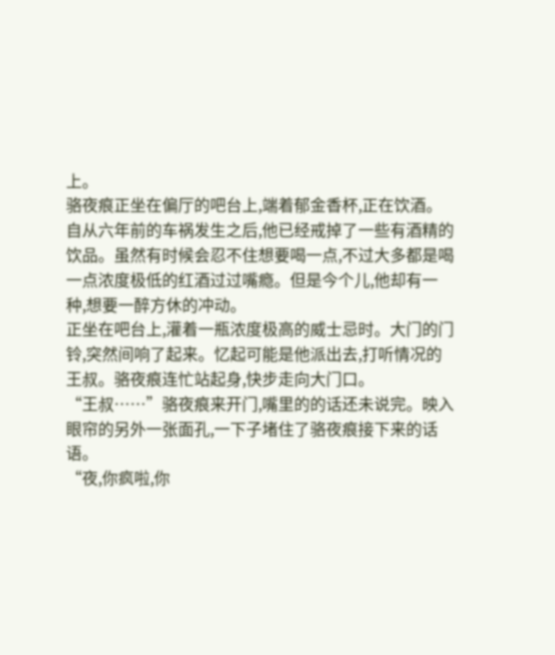上。
骆夜痕正坐在偏厅的吧台上,端着郁金香杯,正在饮酒。
自从六年前的车祸发生之后,他已经戒掉了一些有酒精的饮品。虽然有时候会忍不住想要喝一点,不过大多都是喝一点浓度极低的红酒过过嘴瘾。但是今个儿,他却有一种,想要一醉方休的冲动。
正坐在吧台上,灌着一瓶浓度极高的威士忌时。大门的门铃,突然间响了起来。忆起可能是他派出去,打听情况的王叔。骆夜痕连忙站起身,快步走向大门口。
“王叔……”骆夜痕来开门,嘴里的的话还未说完。映入眼帘的另外一张面孔,一下子堵住了骆夜痕接下来的话语。
“夜,你疯啦,你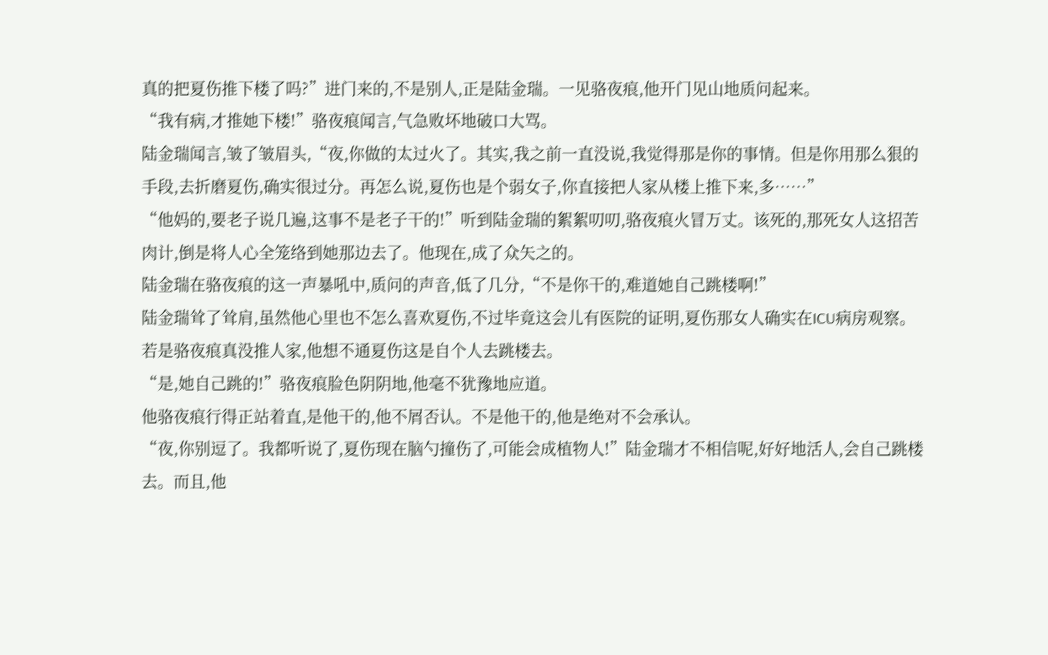真的把夏伤推下楼了吗?”进门来的,不是别人,正是陆金瑞。一见骆夜痕,他开门见山地质问起来。
“我有病,才推她下楼!”骆夜痕闻言,气急败坏地破口大骂。
陆金瑞闻言,皱了皱眉头,“夜,你做的太过火了。其实,我之前一直没说,我觉得那是你的事情。但是你用那么狠的手段,去折磨夏伤,确实很过分。再怎么说,夏伤也是个弱女子,你直接把人家从楼上推下来,多……”
“他妈的,要老子说几遍,这事不是老子干的!”听到陆金瑞的絮絮叨叨,骆夜痕火冒万丈。该死的,那死女人这招苦肉计,倒是将人心全笼络到她那边去了。他现在,成了众矢之的。
陆金瑞在骆夜痕的这一声暴吼中,质问的声音,低了几分,“不是你干的,难道她自己跳楼啊!”
陆金瑞耸了耸肩,虽然他心里也不怎么喜欢夏伤,不过毕竟这会儿有医院的证明,夏伤那女人确实在ICU病房观察。若是骆夜痕真没推人家,他想不通夏伤这是自个人去跳楼去。
“是,她自己跳的!”骆夜痕脸色阴阴地,他毫不犹豫地应道。
他骆夜痕行得正站着直,是他干的,他不屑否认。不是他干的,他是绝对不会承认。
“夜,你别逗了。我都听说了,夏伤现在脑勺撞伤了,可能会成植物人!”陆金瑞才不相信呢,好好地活人,会自己跳楼去。而且,他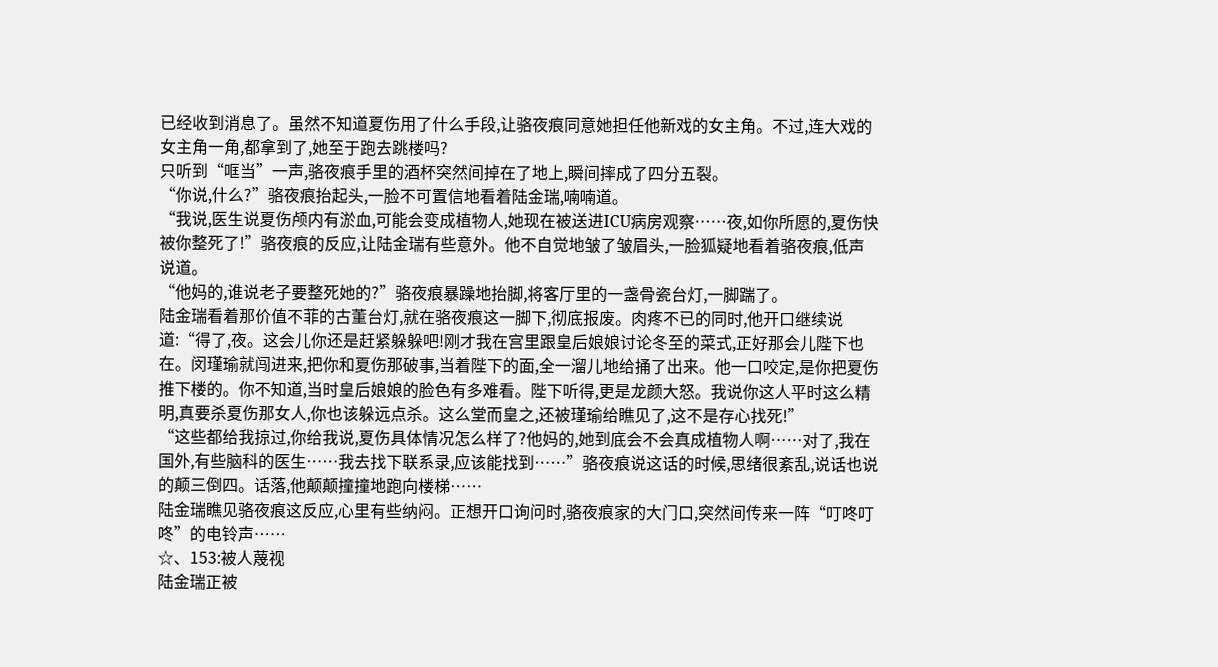已经收到消息了。虽然不知道夏伤用了什么手段,让骆夜痕同意她担任他新戏的女主角。不过,连大戏的女主角一角,都拿到了,她至于跑去跳楼吗?
只听到“哐当”一声,骆夜痕手里的酒杯突然间掉在了地上,瞬间摔成了四分五裂。
“你说,什么?”骆夜痕抬起头,一脸不可置信地看着陆金瑞,喃喃道。
“我说,医生说夏伤颅内有淤血,可能会变成植物人,她现在被送进ICU病房观察……夜,如你所愿的,夏伤快被你整死了!”骆夜痕的反应,让陆金瑞有些意外。他不自觉地皱了皱眉头,一脸狐疑地看着骆夜痕,低声说道。
“他妈的,谁说老子要整死她的?”骆夜痕暴躁地抬脚,将客厅里的一盏骨瓷台灯,一脚踹了。
陆金瑞看着那价值不菲的古董台灯,就在骆夜痕这一脚下,彻底报废。肉疼不已的同时,他开口继续说道:“得了,夜。这会儿你还是赶紧躲躲吧!刚才我在宫里跟皇后娘娘讨论冬至的菜式,正好那会儿陛下也在。闵瑾瑜就闯进来,把你和夏伤那破事,当着陛下的面,全一溜儿地给捅了出来。他一口咬定,是你把夏伤推下楼的。你不知道,当时皇后娘娘的脸色有多难看。陛下听得,更是龙颜大怒。我说你这人平时这么精明,真要杀夏伤那女人,你也该躲远点杀。这么堂而皇之,还被瑾瑜给瞧见了,这不是存心找死!”
“这些都给我掠过,你给我说,夏伤具体情况怎么样了?他妈的,她到底会不会真成植物人啊……对了,我在国外,有些脑科的医生……我去找下联系录,应该能找到……”骆夜痕说这话的时候,思绪很紊乱,说话也说的颠三倒四。话落,他颠颠撞撞地跑向楼梯……
陆金瑞瞧见骆夜痕这反应,心里有些纳闷。正想开口询问时,骆夜痕家的大门口,突然间传来一阵“叮咚叮咚”的电铃声……
☆、153:被人蔑视
陆金瑞正被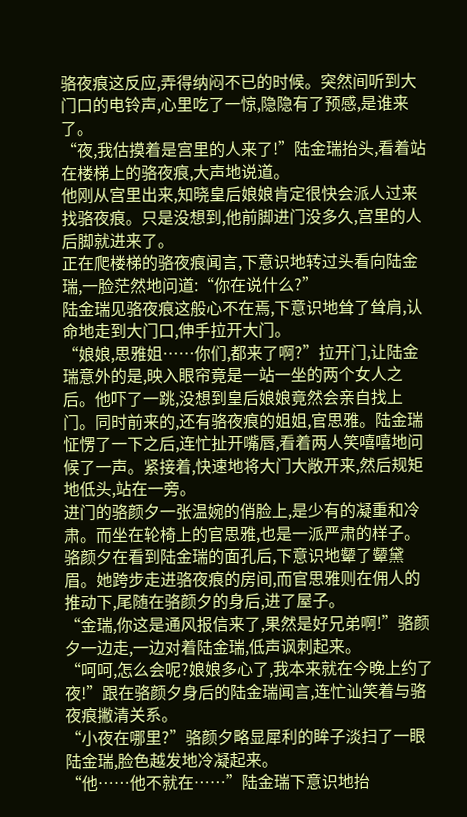骆夜痕这反应,弄得纳闷不已的时候。突然间听到大门口的电铃声,心里吃了一惊,隐隐有了预感,是谁来了。
“夜,我估摸着是宫里的人来了!”陆金瑞抬头,看着站在楼梯上的骆夜痕,大声地说道。
他刚从宫里出来,知晓皇后娘娘肯定很快会派人过来找骆夜痕。只是没想到,他前脚进门没多久,宫里的人后脚就进来了。
正在爬楼梯的骆夜痕闻言,下意识地转过头看向陆金瑞,一脸茫然地问道:“你在说什么?”
陆金瑞见骆夜痕这般心不在焉,下意识地耸了耸肩,认命地走到大门口,伸手拉开大门。
“娘娘,思雅姐……你们,都来了啊?”拉开门,让陆金瑞意外的是,映入眼帘竟是一站一坐的两个女人之后。他吓了一跳,没想到皇后娘娘竟然会亲自找上门。同时前来的,还有骆夜痕的姐姐,官思雅。陆金瑞怔愣了一下之后,连忙扯开嘴唇,看着两人笑嘻嘻地问候了一声。紧接着,快速地将大门大敞开来,然后规矩地低头,站在一旁。
进门的骆颜夕一张温婉的俏脸上,是少有的凝重和冷肃。而坐在轮椅上的官思雅,也是一派严肃的样子。
骆颜夕在看到陆金瑞的面孔后,下意识地颦了颦黛眉。她跨步走进骆夜痕的房间,而官思雅则在佣人的推动下,尾随在骆颜夕的身后,进了屋子。
“金瑞,你这是通风报信来了,果然是好兄弟啊!”骆颜夕一边走,一边对着陆金瑞,低声讽刺起来。
“呵呵,怎么会呢?娘娘多心了,我本来就在今晚上约了夜!”跟在骆颜夕身后的陆金瑞闻言,连忙讪笑着与骆夜痕撇清关系。
“小夜在哪里?”骆颜夕略显犀利的眸子淡扫了一眼陆金瑞,脸色越发地冷凝起来。
“他……他不就在……”陆金瑞下意识地抬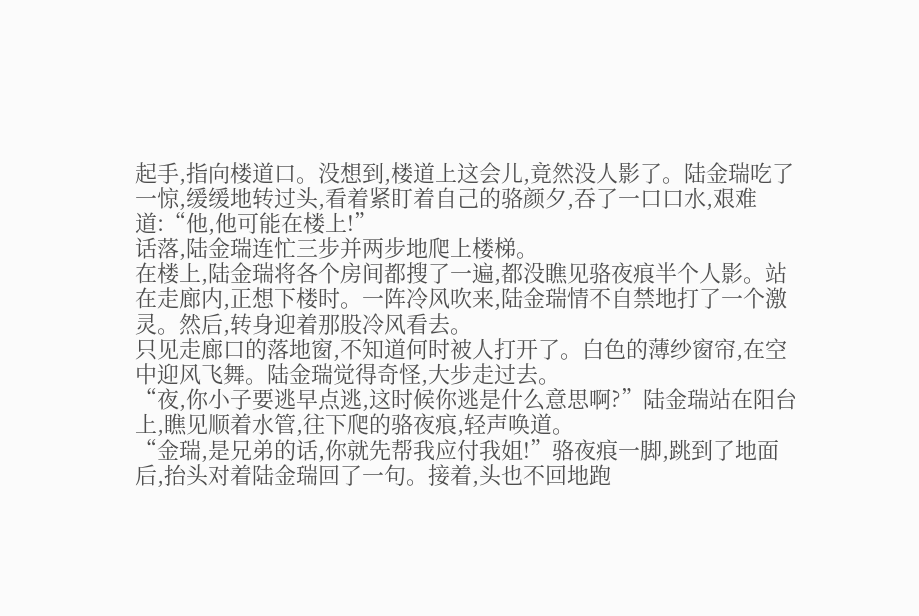起手,指向楼道口。没想到,楼道上这会儿,竟然没人影了。陆金瑞吃了一惊,缓缓地转过头,看着紧盯着自己的骆颜夕,吞了一口口水,艰难道:“他,他可能在楼上!”
话落,陆金瑞连忙三步并两步地爬上楼梯。
在楼上,陆金瑞将各个房间都搜了一遍,都没瞧见骆夜痕半个人影。站在走廊内,正想下楼时。一阵冷风吹来,陆金瑞情不自禁地打了一个激灵。然后,转身迎着那股冷风看去。
只见走廊口的落地窗,不知道何时被人打开了。白色的薄纱窗帘,在空中迎风飞舞。陆金瑞觉得奇怪,大步走过去。
“夜,你小子要逃早点逃,这时候你逃是什么意思啊?”陆金瑞站在阳台上,瞧见顺着水管,往下爬的骆夜痕,轻声唤道。
“金瑞,是兄弟的话,你就先帮我应付我姐!”骆夜痕一脚,跳到了地面后,抬头对着陆金瑞回了一句。接着,头也不回地跑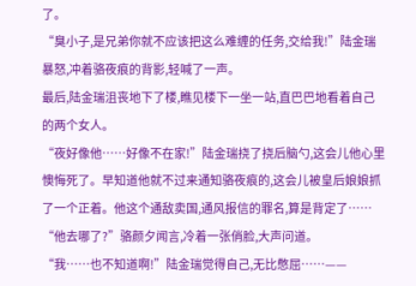了。
“臭小子,是兄弟你就不应该把这么难缠的任务,交给我!”陆金瑞暴怒,冲着骆夜痕的背影,轻喊了一声。
最后,陆金瑞沮丧地下了楼,瞧见楼下一坐一站,直巴巴地看着自己的两个女人。
“夜好像他……好像不在家!”陆金瑞挠了挠后脑勺,这会儿他心里懊悔死了。早知道他就不过来通知骆夜痕的,这会儿被皇后娘娘抓了一个正着。他这个通敌卖国,通风报信的罪名,算是背定了……
“他去哪了?”骆颜夕闻言,冷着一张俏脸,大声问道。
“我……也不知道啊!”陆金瑞觉得自己,无比憋屈……——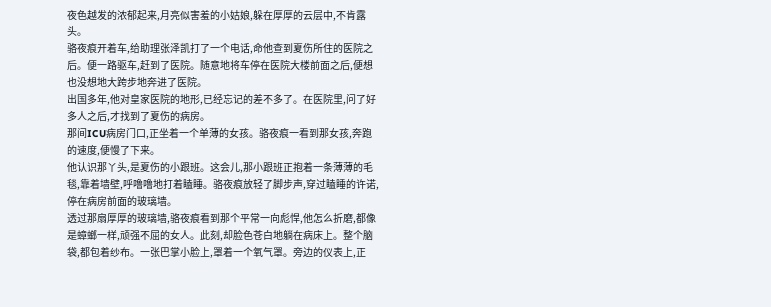夜色越发的浓郁起来,月亮似害羞的小姑娘,躲在厚厚的云层中,不肯露头。
骆夜痕开着车,给助理张泽凯打了一个电话,命他查到夏伤所住的医院之后。便一路驱车,赶到了医院。随意地将车停在医院大楼前面之后,便想也没想地大跨步地奔进了医院。
出国多年,他对皇家医院的地形,已经忘记的差不多了。在医院里,问了好多人之后,才找到了夏伤的病房。
那间ICU病房门口,正坐着一个单薄的女孩。骆夜痕一看到那女孩,奔跑的速度,便慢了下来。
他认识那丫头,是夏伤的小跟班。这会儿,那小跟班正抱着一条薄薄的毛毯,靠着墙壁,呼噜噜地打着瞌睡。骆夜痕放轻了脚步声,穿过瞌睡的许诺,停在病房前面的玻璃墙。
透过那扇厚厚的玻璃墙,骆夜痕看到那个平常一向彪悍,他怎么折磨,都像是蟑螂一样,顽强不屈的女人。此刻,却脸色苍白地躺在病床上。整个脑袋,都包着纱布。一张巴掌小脸上,罩着一个氧气罩。旁边的仪表上,正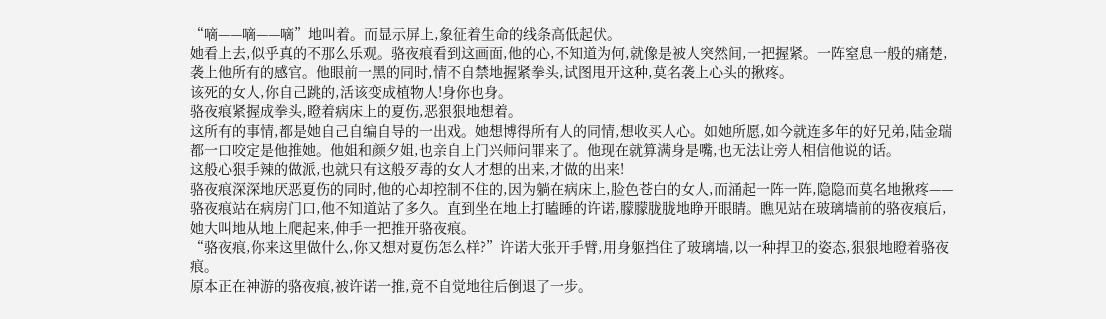“嘀——嘀——嘀”地叫着。而显示屏上,象征着生命的线条高低起伏。
她看上去,似乎真的不那么乐观。骆夜痕看到这画面,他的心,不知道为何,就像是被人突然间,一把握紧。一阵窒息一般的痛楚,袭上他所有的感官。他眼前一黑的同时,情不自禁地握紧拳头,试图甩开这种,莫名袭上心头的揪疼。
该死的女人,你自己跳的,活该变成植物人!身你也身。
骆夜痕紧握成拳头,瞪着病床上的夏伤,恶狠狠地想着。
这所有的事情,都是她自己自编自导的一出戏。她想博得所有人的同情,想收买人心。如她所愿,如今就连多年的好兄弟,陆金瑞都一口咬定是他推她。他姐和颜夕姐,也亲自上门兴师问罪来了。他现在就算满身是嘴,也无法让旁人相信他说的话。
这般心狠手辣的做派,也就只有这般歹毒的女人才想的出来,才做的出来!
骆夜痕深深地厌恶夏伤的同时,他的心却控制不住的,因为躺在病床上,脸色苍白的女人,而涌起一阵一阵,隐隐而莫名地揪疼——
骆夜痕站在病房门口,他不知道站了多久。直到坐在地上打瞌睡的许诺,朦朦胧胧地睁开眼睛。瞧见站在玻璃墙前的骆夜痕后,她大叫地从地上爬起来,伸手一把推开骆夜痕。
“骆夜痕,你来这里做什么,你又想对夏伤怎么样?”许诺大张开手臂,用身躯挡住了玻璃墙,以一种捍卫的姿态,狠狠地瞪着骆夜痕。
原本正在神游的骆夜痕,被许诺一推,竟不自觉地往后倒退了一步。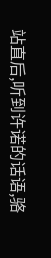站直后,听到许诺的话语,骆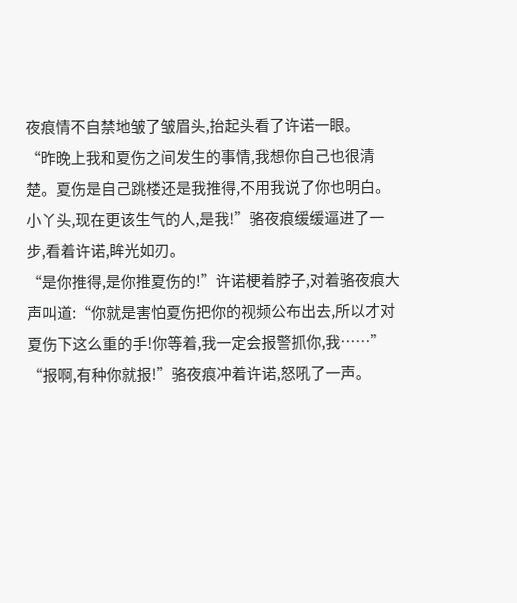夜痕情不自禁地皱了皱眉头,抬起头看了许诺一眼。
“昨晚上我和夏伤之间发生的事情,我想你自己也很清楚。夏伤是自己跳楼还是我推得,不用我说了你也明白。小丫头,现在更该生气的人,是我!”骆夜痕缓缓逼进了一步,看着许诺,眸光如刃。
“是你推得,是你推夏伤的!”许诺梗着脖子,对着骆夜痕大声叫道:“你就是害怕夏伤把你的视频公布出去,所以才对夏伤下这么重的手!你等着,我一定会报警抓你,我……”
“报啊,有种你就报!”骆夜痕冲着许诺,怒吼了一声。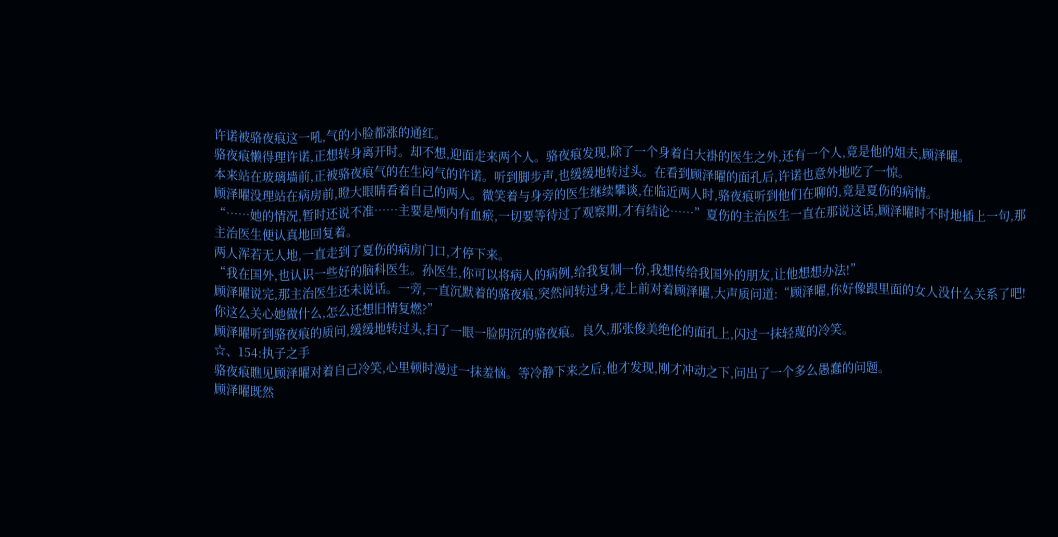许诺被骆夜痕这一吼,气的小脸都涨的通红。
骆夜痕懒得理许诺,正想转身离开时。却不想,迎面走来两个人。骆夜痕发现,除了一个身着白大褂的医生之外,还有一个人,竟是他的姐夫,顾泽曜。
本来站在玻璃墙前,正被骆夜痕气的在生闷气的许诺。听到脚步声,也缓缓地转过头。在看到顾泽曜的面孔后,许诺也意外地吃了一惊。
顾泽曜没理站在病房前,瞪大眼睛看着自己的两人。微笑着与身旁的医生继续攀谈,在临近两人时,骆夜痕听到他们在聊的,竟是夏伤的病情。
“……她的情况,暂时还说不准……主要是颅内有血瘀,一切要等待过了观察期,才有结论……”夏伤的主治医生一直在那说这话,顾泽曜时不时地插上一句,那主治医生便认真地回复着。
两人浑若无人地,一直走到了夏伤的病房门口,才停下来。
“我在国外,也认识一些好的脑科医生。孙医生,你可以将病人的病例,给我复制一份,我想传给我国外的朋友,让他想想办法!”
顾泽曜说完,那主治医生还未说话。一旁,一直沉默着的骆夜痕,突然间转过身,走上前对着顾泽曜,大声质问道:“顾泽曜,你好像跟里面的女人没什么关系了吧!你这么关心她做什么,怎么还想旧情复燃?”
顾泽曜听到骆夜痕的质问,缓缓地转过头,扫了一眼一脸阴沉的骆夜痕。良久,那张俊美绝伦的面孔上,闪过一抹轻蔑的冷笑。
☆、154:执子之手
骆夜痕瞧见顾泽曜对着自己冷笑,心里顿时漫过一抹羞恼。等冷静下来之后,他才发现,刚才冲动之下,问出了一个多么愚蠢的问题。
顾泽曜既然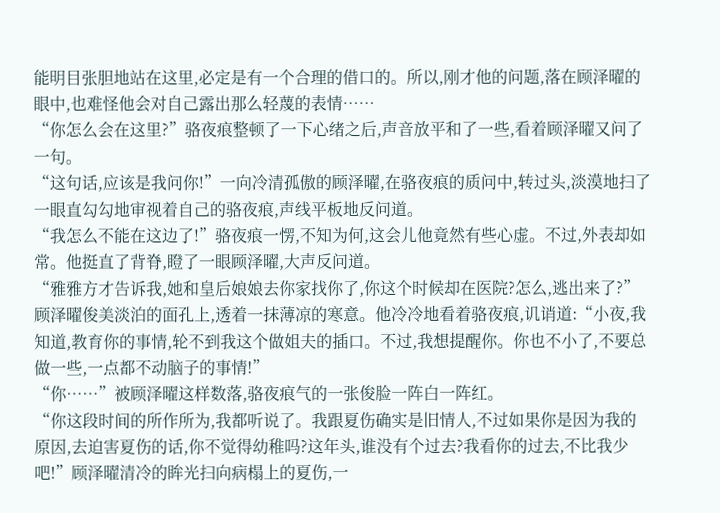能明目张胆地站在这里,必定是有一个合理的借口的。所以,刚才他的问题,落在顾泽曜的眼中,也难怪他会对自己露出那么轻蔑的表情……
“你怎么会在这里?”骆夜痕整顿了一下心绪之后,声音放平和了一些,看着顾泽曜又问了一句。
“这句话,应该是我问你!”一向冷清孤傲的顾泽曜,在骆夜痕的质问中,转过头,淡漠地扫了一眼直勾勾地审视着自己的骆夜痕,声线平板地反问道。
“我怎么不能在这边了!”骆夜痕一愣,不知为何,这会儿他竟然有些心虚。不过,外表却如常。他挺直了背脊,瞪了一眼顾泽曜,大声反问道。
“雅雅方才告诉我,她和皇后娘娘去你家找你了,你这个时候却在医院?怎么,逃出来了?”顾泽曜俊美淡泊的面孔上,透着一抹薄凉的寒意。他冷冷地看着骆夜痕,讥诮道:“小夜,我知道,教育你的事情,轮不到我这个做姐夫的插口。不过,我想提醒你。你也不小了,不要总做一些,一点都不动脑子的事情!”
“你……”被顾泽曜这样数落,骆夜痕气的一张俊脸一阵白一阵红。
“你这段时间的所作所为,我都听说了。我跟夏伤确实是旧情人,不过如果你是因为我的原因,去迫害夏伤的话,你不觉得幼稚吗?这年头,谁没有个过去?我看你的过去,不比我少吧!”顾泽曜清冷的眸光扫向病榻上的夏伤,一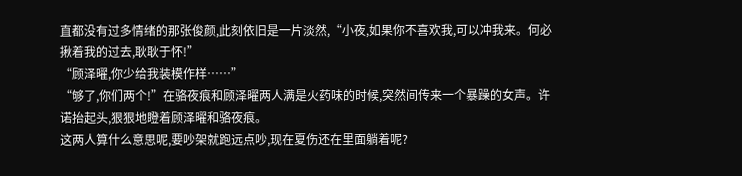直都没有过多情绪的那张俊颜,此刻依旧是一片淡然,“小夜,如果你不喜欢我,可以冲我来。何必揪着我的过去,耿耿于怀!”
“顾泽曜,你少给我装模作样……”
“够了,你们两个!”在骆夜痕和顾泽曜两人满是火药味的时候,突然间传来一个暴躁的女声。许诺抬起头,狠狠地瞪着顾泽曜和骆夜痕。
这两人算什么意思呢,要吵架就跑远点吵,现在夏伤还在里面躺着呢?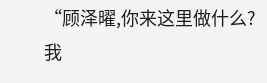“顾泽曜,你来这里做什么?我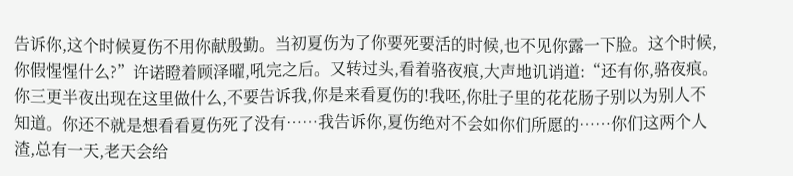告诉你,这个时候夏伤不用你献殷勤。当初夏伤为了你要死要活的时候,也不见你露一下脸。这个时候,你假惺惺什么?”许诺瞪着顾泽曜,吼完之后。又转过头,看着骆夜痕,大声地讥诮道:“还有你,骆夜痕。你三更半夜出现在这里做什么,不要告诉我,你是来看夏伤的!我呸,你肚子里的花花肠子别以为别人不知道。你还不就是想看看夏伤死了没有……我告诉你,夏伤绝对不会如你们所愿的……你们这两个人渣,总有一天,老天会给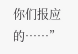你们报应的……”